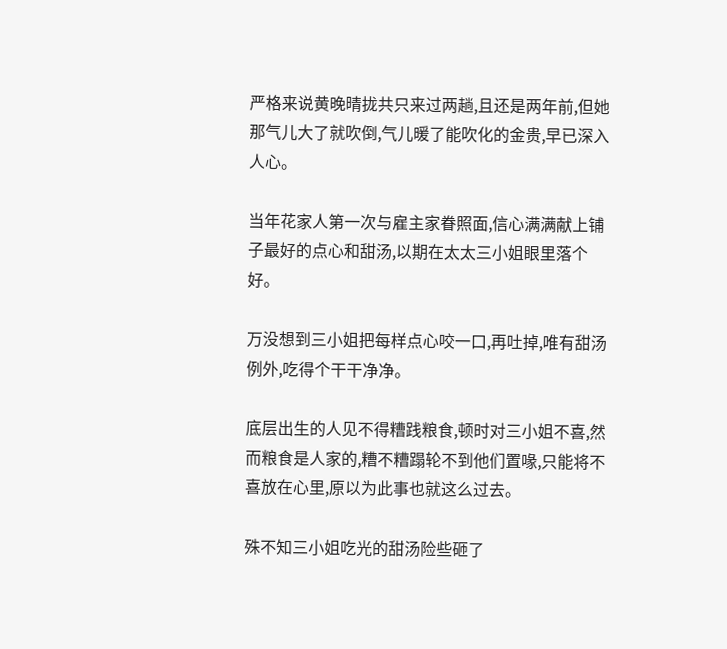严格来说黄晚晴拢共只来过两趟,且还是两年前,但她那气儿大了就吹倒,气儿暖了能吹化的金贵,早已深入人心。

当年花家人第一次与雇主家眷照面,信心满满献上铺子最好的点心和甜汤,以期在太太三小姐眼里落个好。

万没想到三小姐把每样点心咬一口,再吐掉,唯有甜汤例外,吃得个干干净净。

底层出生的人见不得糟践粮食,顿时对三小姐不喜,然而粮食是人家的,糟不糟蹋轮不到他们置喙,只能将不喜放在心里,原以为此事也就这么过去。

殊不知三小姐吃光的甜汤险些砸了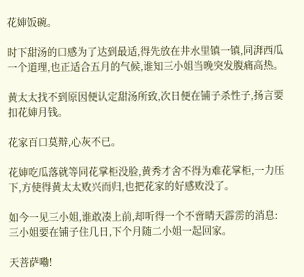花婶饭碗。

时下甜汤的口感为了达到最适,得先放在井水里镇一镇,同湃西瓜一个道理,也正适合五月的气候,谁知三小姐当晚突发腹痛高热。

黄太太找不到原因便认定甜汤所致,次日便在铺子杀性子,扬言要扣花婶月钱。

花家百口莫辩,心灰不已。

花婶吃瓜落就等同花掌柜没脸,黄秀才舍不得为难花掌柜,一力压下,方使得黄太太败兴而归,也把花家的好感败没了。

如今一见三小姐,谁敢凑上前,却听得一个不啻晴天霹雳的消息:三小姐要在铺子住几日,下个月随二小姐一起回家。

天菩萨嘞!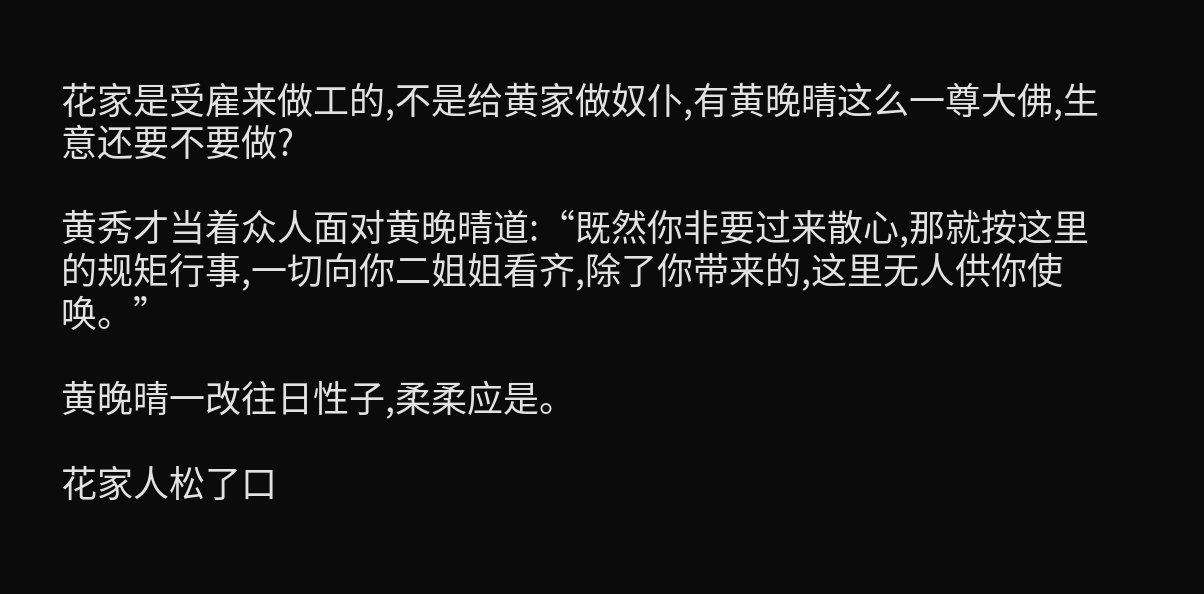花家是受雇来做工的,不是给黄家做奴仆,有黄晚晴这么一尊大佛,生意还要不要做?

黄秀才当着众人面对黄晚晴道:“既然你非要过来散心,那就按这里的规矩行事,一切向你二姐姐看齐,除了你带来的,这里无人供你使唤。”

黄晚晴一改往日性子,柔柔应是。

花家人松了口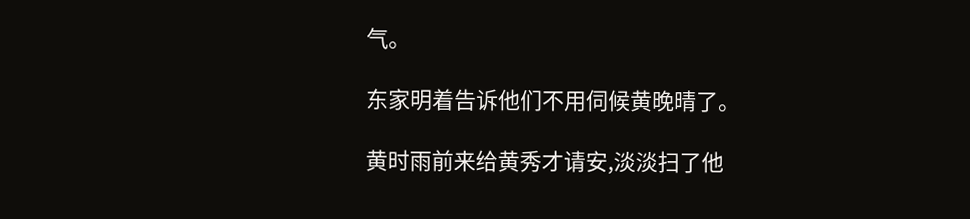气。

东家明着告诉他们不用伺候黄晚晴了。

黄时雨前来给黄秀才请安,淡淡扫了他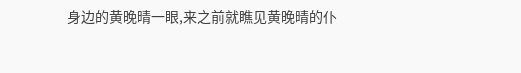身边的黄晚晴一眼,来之前就瞧见黄晚晴的仆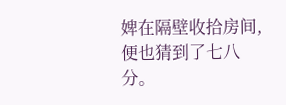婢在隔壁收拾房间,便也猜到了七八分。